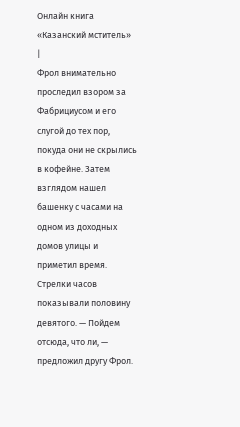Онлайн книга «Казанский мститель»
|
Фрол внимательно проследил взором за Фабрициусом и его слугой до тех пор, покуда они не скрылись в кофейне. Затем взглядом нашел башенку с часами на одном из доходных домов улицы и приметил время. Стрелки часов показывали половину девятого. — Пойдем отсюда, что ли, — предложил другу Фрол.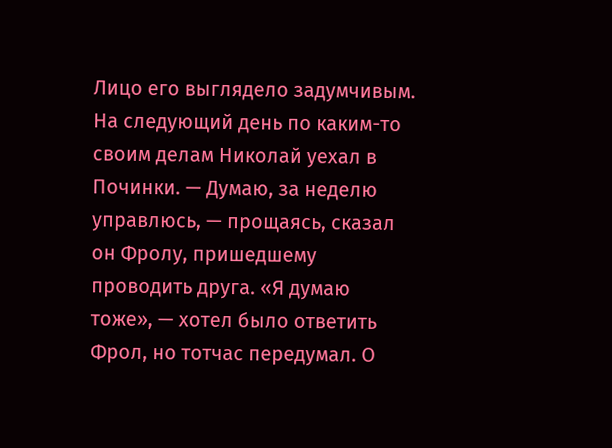Лицо его выглядело задумчивым. На следующий день по каким-то своим делам Николай уехал в Починки. — Думаю, за неделю управлюсь, — прощаясь, сказал он Фролу, пришедшему проводить друга. «Я думаю тоже», — хотел было ответить Фрол, но тотчас передумал. О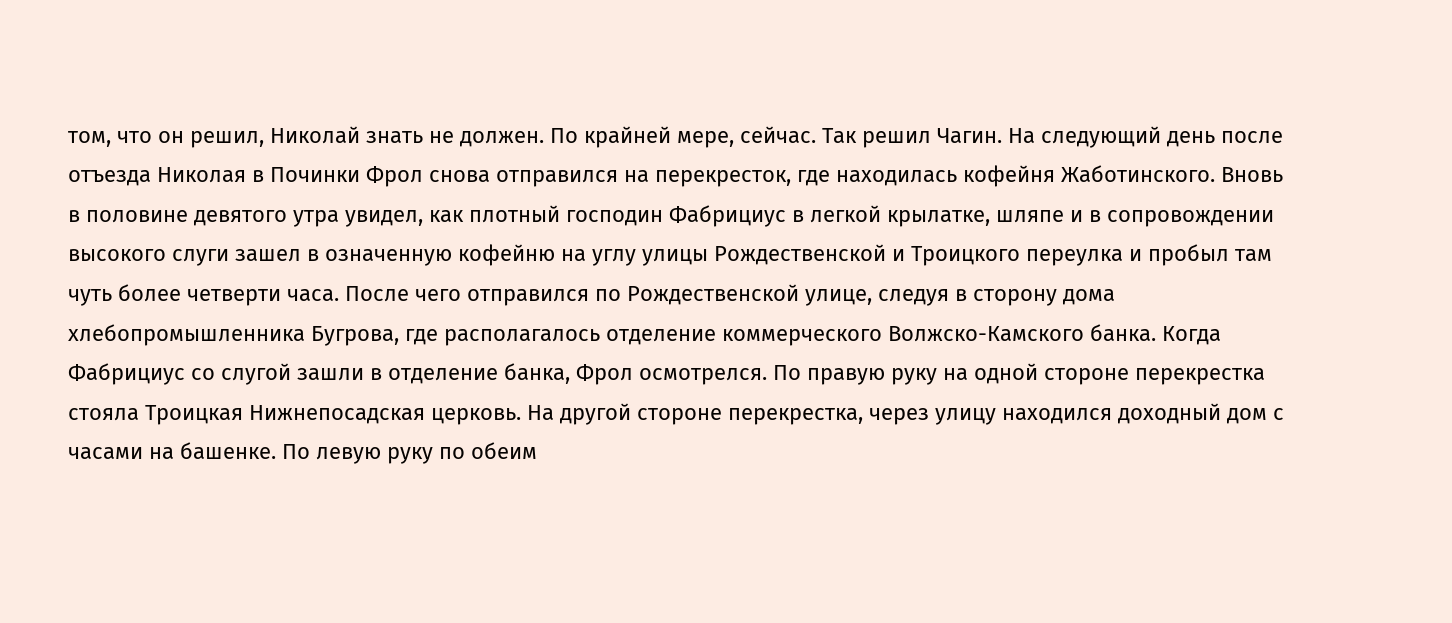том, что он решил, Николай знать не должен. По крайней мере, сейчас. Так решил Чагин. На следующий день после отъезда Николая в Починки Фрол снова отправился на перекресток, где находилась кофейня Жаботинского. Вновь в половине девятого утра увидел, как плотный господин Фабрициус в легкой крылатке, шляпе и в сопровождении высокого слуги зашел в означенную кофейню на углу улицы Рождественской и Троицкого переулка и пробыл там чуть более четверти часа. После чего отправился по Рождественской улице, следуя в сторону дома хлебопромышленника Бугрова, где располагалось отделение коммерческого Волжско-Камского банка. Когда Фабрициус со слугой зашли в отделение банка, Фрол осмотрелся. По правую руку на одной стороне перекрестка стояла Троицкая Нижнепосадская церковь. На другой стороне перекрестка, через улицу находился доходный дом с часами на башенке. По левую руку по обеим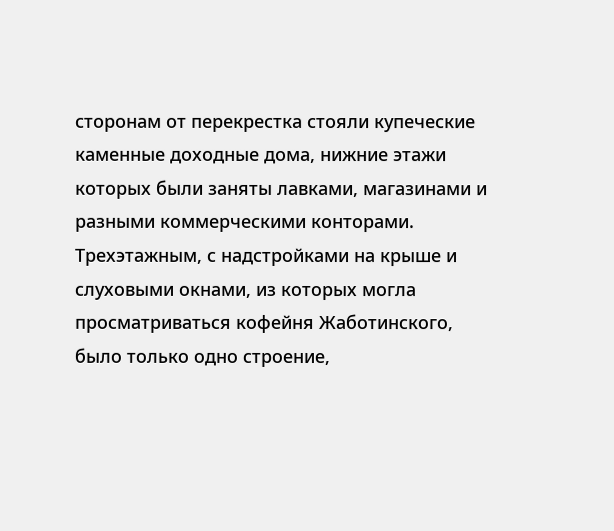сторонам от перекрестка стояли купеческие каменные доходные дома, нижние этажи которых были заняты лавками, магазинами и разными коммерческими конторами. Трехэтажным, с надстройками на крыше и слуховыми окнами, из которых могла просматриваться кофейня Жаботинского, было только одно строение,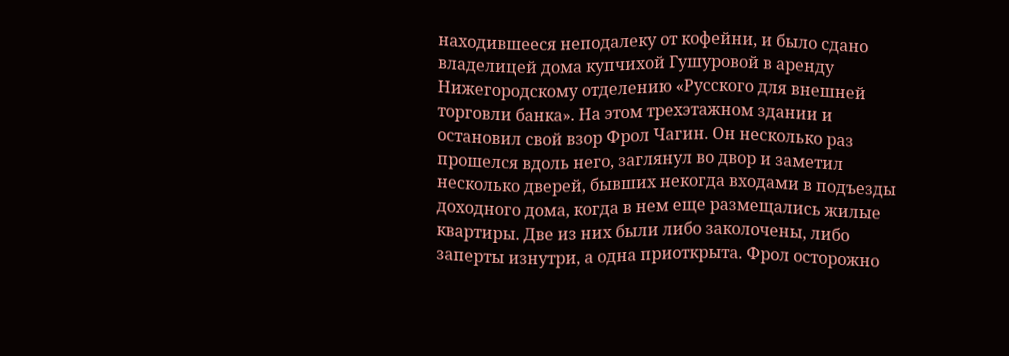находившееся неподалеку от кофейни, и было сдано владелицей дома купчихой Гушуровой в аренду Нижегородскому отделению «Русского для внешней торговли банка». На этом трехэтажном здании и остановил свой взор Фрол Чагин. Он несколько раз прошелся вдоль него, заглянул во двор и заметил несколько дверей, бывших некогда входами в подъезды доходного дома, когда в нем еще размещались жилые квартиры. Две из них были либо заколочены, либо заперты изнутри, а одна приоткрыта. Фрол осторожно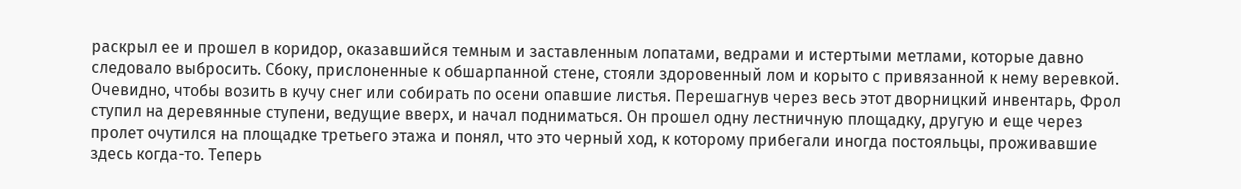раскрыл ее и прошел в коридор, оказавшийся темным и заставленным лопатами, ведрами и истертыми метлами, которые давно следовало выбросить. Сбоку, прислоненные к обшарпанной стене, стояли здоровенный лом и корыто с привязанной к нему веревкой. Очевидно, чтобы возить в кучу снег или собирать по осени опавшие листья. Перешагнув через весь этот дворницкий инвентарь, Фрол ступил на деревянные ступени, ведущие вверх, и начал подниматься. Он прошел одну лестничную площадку, другую и еще через пролет очутился на площадке третьего этажа и понял, что это черный ход, к которому прибегали иногда постояльцы, проживавшие здесь когда-то. Теперь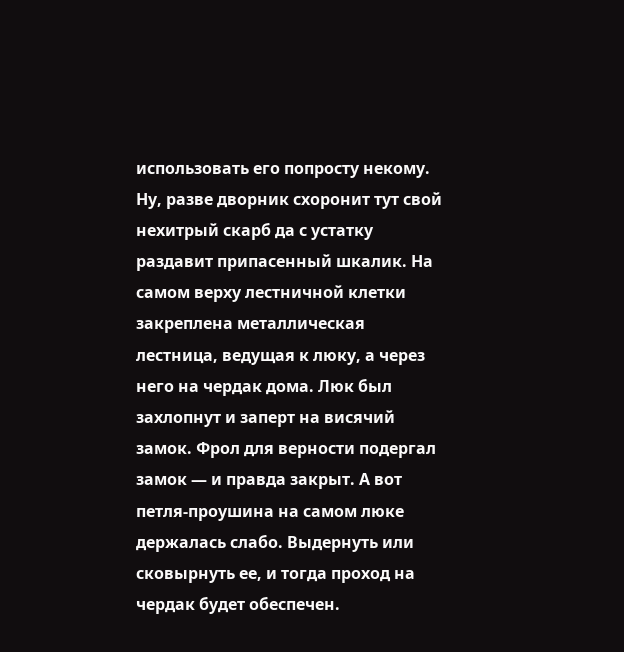использовать его попросту некому. Ну, разве дворник схоронит тут свой нехитрый скарб да с устатку раздавит припасенный шкалик. На самом верху лестничной клетки закреплена металлическая лестница, ведущая к люку, а через него на чердак дома. Люк был захлопнут и заперт на висячий замок. Фрол для верности подергал замок — и правда закрыт. А вот петля-проушина на самом люке держалась слабо. Выдернуть или сковырнуть ее, и тогда проход на чердак будет обеспечен.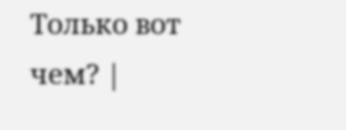Только вот чем? |